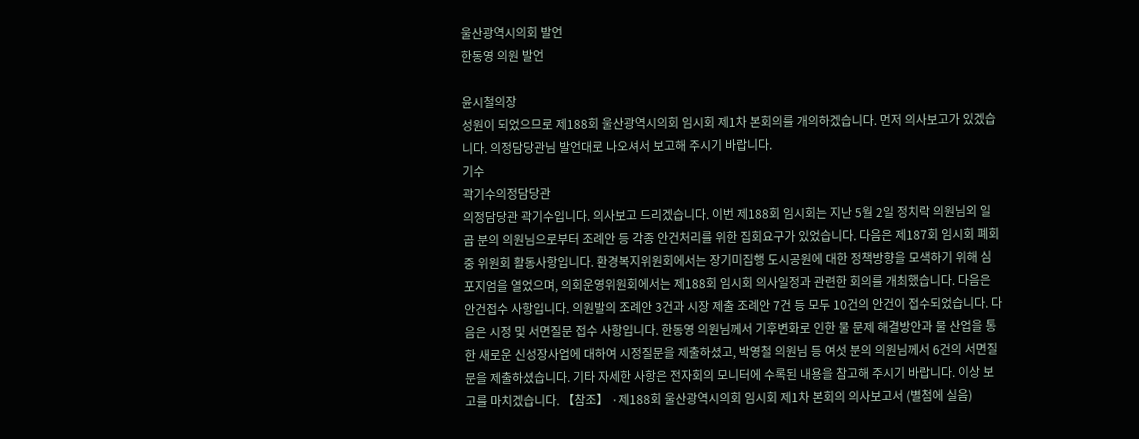울산광역시의회 발언
한동영 의원 발언

윤시철의장
성원이 되었으므로 제188회 울산광역시의회 임시회 제1차 본회의를 개의하겠습니다. 먼저 의사보고가 있겠습니다. 의정담당관님 발언대로 나오셔서 보고해 주시기 바랍니다.
기수
곽기수의정담당관
의정담당관 곽기수입니다. 의사보고 드리겠습니다. 이번 제188회 임시회는 지난 5월 2일 정치락 의원님외 일곱 분의 의원님으로부터 조례안 등 각종 안건처리를 위한 집회요구가 있었습니다. 다음은 제187회 임시회 폐회 중 위원회 활동사항입니다. 환경복지위원회에서는 장기미집행 도시공원에 대한 정책방향을 모색하기 위해 심포지엄을 열었으며, 의회운영위원회에서는 제188회 임시회 의사일정과 관련한 회의를 개최했습니다. 다음은 안건접수 사항입니다. 의원발의 조례안 3건과 시장 제출 조례안 7건 등 모두 10건의 안건이 접수되었습니다. 다음은 시정 및 서면질문 접수 사항입니다. 한동영 의원님께서 기후변화로 인한 물 문제 해결방안과 물 산업을 통한 새로운 신성장사업에 대하여 시정질문을 제출하셨고, 박영철 의원님 등 여섯 분의 의원님께서 6건의 서면질문을 제출하셨습니다. 기타 자세한 사항은 전자회의 모니터에 수록된 내용을 참고해 주시기 바랍니다. 이상 보고를 마치겠습니다. 【참조】 ·제188회 울산광역시의회 임시회 제1차 본회의 의사보고서 (별첨에 실음)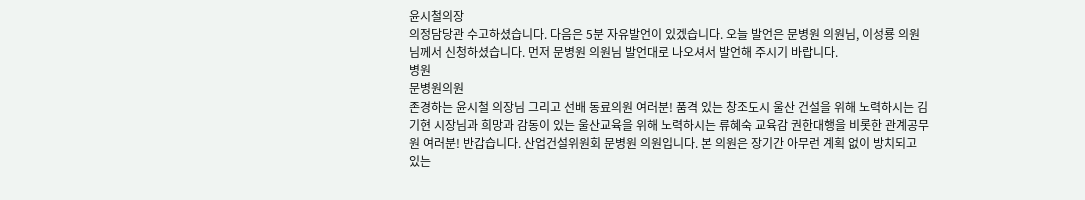윤시철의장
의정담당관 수고하셨습니다. 다음은 5분 자유발언이 있겠습니다. 오늘 발언은 문병원 의원님, 이성룡 의원님께서 신청하셨습니다. 먼저 문병원 의원님 발언대로 나오셔서 발언해 주시기 바랍니다.
병원
문병원의원
존경하는 윤시철 의장님 그리고 선배 동료의원 여러분! 품격 있는 창조도시 울산 건설을 위해 노력하시는 김기현 시장님과 희망과 감동이 있는 울산교육을 위해 노력하시는 류혜숙 교육감 권한대행을 비롯한 관계공무원 여러분! 반갑습니다. 산업건설위원회 문병원 의원입니다. 본 의원은 장기간 아무런 계획 없이 방치되고 있는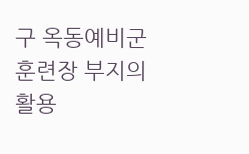구 옥동예비군훈련장 부지의 활용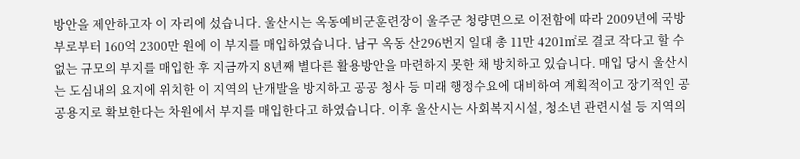방안을 제안하고자 이 자리에 섰습니다. 울산시는 옥동예비군훈련장이 울주군 청량면으로 이전함에 따라 2009년에 국방부로부터 160억 2300만 원에 이 부지를 매입하였습니다. 남구 옥동 산296번지 일대 총 11만 4201㎡로 결코 작다고 할 수 없는 규모의 부지를 매입한 후 지금까지 8년째 별다른 활용방안을 마련하지 못한 채 방치하고 있습니다. 매입 당시 울산시는 도심내의 요지에 위치한 이 지역의 난개발을 방지하고 공공 청사 등 미래 행정수요에 대비하여 계획적이고 장기적인 공공용지로 확보한다는 차원에서 부지를 매입한다고 하였습니다. 이후 울산시는 사회복지시설, 청소년 관련시설 등 지역의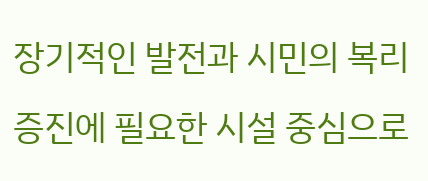장기적인 발전과 시민의 복리증진에 필요한 시설 중심으로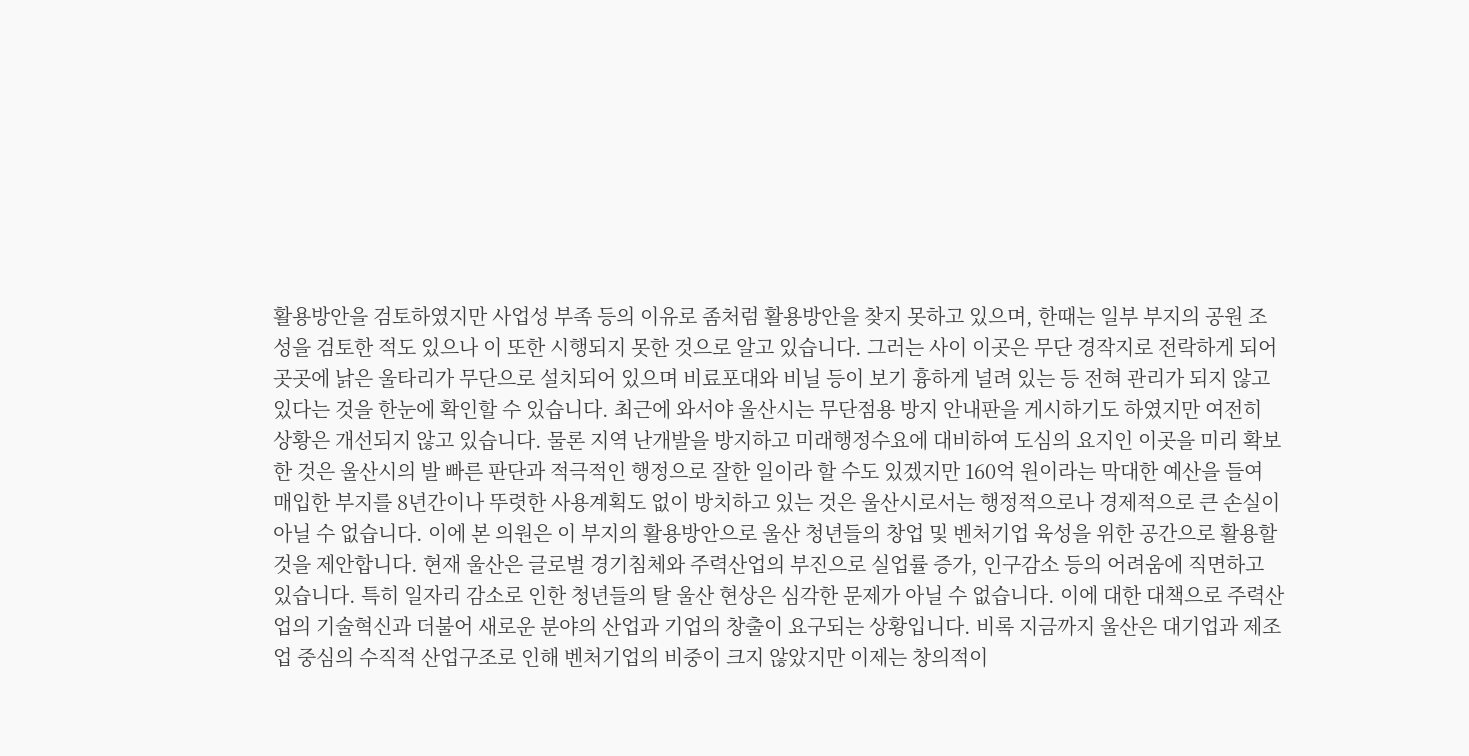활용방안을 검토하였지만 사업성 부족 등의 이유로 좀처럼 활용방안을 찾지 못하고 있으며, 한때는 일부 부지의 공원 조성을 검토한 적도 있으나 이 또한 시행되지 못한 것으로 알고 있습니다. 그러는 사이 이곳은 무단 경작지로 전락하게 되어 곳곳에 낡은 울타리가 무단으로 설치되어 있으며 비료포대와 비닐 등이 보기 흉하게 널려 있는 등 전혀 관리가 되지 않고 있다는 것을 한눈에 확인할 수 있습니다. 최근에 와서야 울산시는 무단점용 방지 안내판을 게시하기도 하였지만 여전히 상황은 개선되지 않고 있습니다. 물론 지역 난개발을 방지하고 미래행정수요에 대비하여 도심의 요지인 이곳을 미리 확보한 것은 울산시의 발 빠른 판단과 적극적인 행정으로 잘한 일이라 할 수도 있겠지만 160억 원이라는 막대한 예산을 들여 매입한 부지를 8년간이나 뚜렷한 사용계획도 없이 방치하고 있는 것은 울산시로서는 행정적으로나 경제적으로 큰 손실이 아닐 수 없습니다. 이에 본 의원은 이 부지의 활용방안으로 울산 청년들의 창업 및 벤처기업 육성을 위한 공간으로 활용할 것을 제안합니다. 현재 울산은 글로벌 경기침체와 주력산업의 부진으로 실업률 증가, 인구감소 등의 어려움에 직면하고 있습니다. 특히 일자리 감소로 인한 청년들의 탈 울산 현상은 심각한 문제가 아닐 수 없습니다. 이에 대한 대책으로 주력산업의 기술혁신과 더불어 새로운 분야의 산업과 기업의 창출이 요구되는 상황입니다. 비록 지금까지 울산은 대기업과 제조업 중심의 수직적 산업구조로 인해 벤처기업의 비중이 크지 않았지만 이제는 창의적이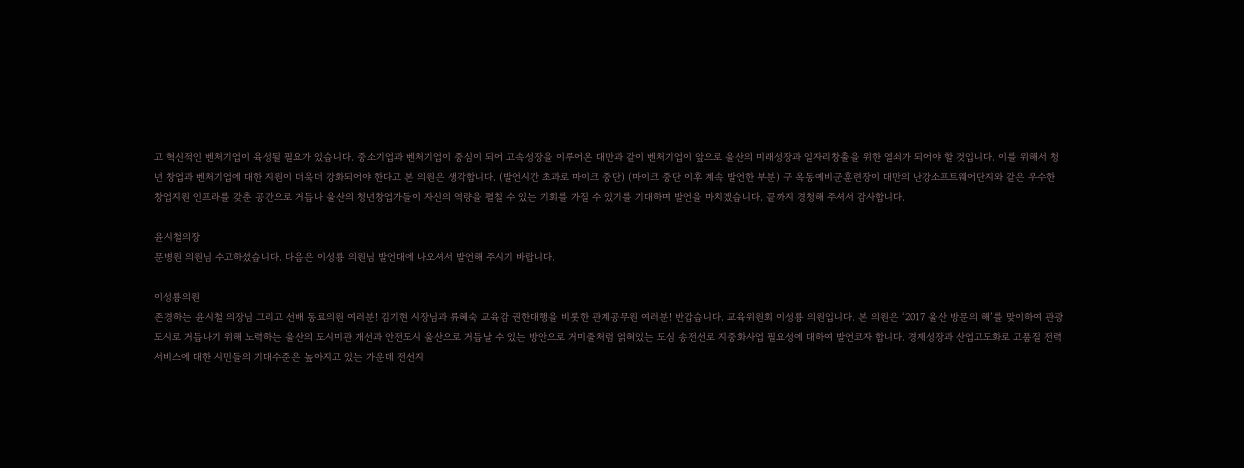고 혁신적인 벤처기업이 육성될 필요가 있습니다. 중소기업과 벤처기업이 중심이 되어 고속성장을 이루어온 대만과 같이 벤처기업이 앞으로 울산의 미래성장과 일자리창출을 위한 열쇠가 되어야 할 것입니다. 이를 위해서 청년 창업과 벤처기업에 대한 지원이 더욱더 강화되어야 한다고 본 의원은 생각합니다. (발언시간 초과로 마이크 중단) (마이크 중단 이후 계속 발언한 부분) 구 옥동예비군훈련장이 대만의 난강소프트웨어단지와 같은 우수한 창업지원 인프라를 갖춘 공간으로 거듭나 울산의 청년창업가들이 자신의 역량을 펼칠 수 있는 기회를 가질 수 있기를 기대하며 발언을 마치겠습니다. 끝까지 경청해 주셔서 감사합니다.

윤시철의장
문병원 의원님 수고하셨습니다. 다음은 이성룡 의원님 발언대에 나오셔서 발언해 주시기 바랍니다.

이성룡의원
존경하는 윤시철 의장님 그리고 선배 동료의원 여러분! 김기현 시장님과 류혜숙 교육감 권한대행을 비롯한 관계공무원 여러분! 반갑습니다. 교육위원회 이성룡 의원입니다. 본 의원은 ‘2017 울산 방문의 해’를 맞이하여 관광도시로 거듭나기 위해 노력하는 울산의 도시미관 개선과 안전도시 울산으로 거듭날 수 있는 방안으로 거미줄처럼 얽혀있는 도심 송전선로 지중화사업 필요성에 대하여 발언코자 합니다. 경제성장과 산업고도화로 고품질 전력서비스에 대한 시민들의 기대수준은 높아지고 있는 가운데 전선지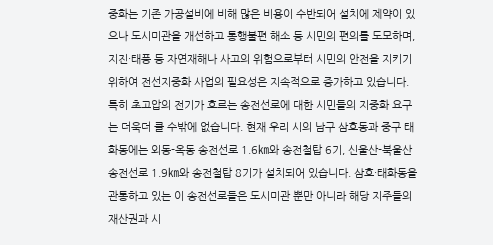중화는 기존 가공설비에 비해 많은 비용이 수반되어 설치에 제약이 있으나 도시미관을 개선하고 통행불편 해소 등 시민의 편의를 도모하며, 지진·태풍 등 자연재해나 사고의 위험으로부터 시민의 안전을 지키기 위하여 전선지중화 사업의 필요성은 지속적으로 증가하고 있습니다. 특히 초고압의 전기가 흐르는 송전선로에 대한 시민들의 지중화 요구는 더욱더 클 수밖에 없습니다. 현재 우리 시의 남구 삼호동과 중구 태화동에는 외동-옥동 송전선로 1.6㎞와 송전철탑 6기, 신울산-북울산 송전선로 1.9㎞와 송전철탑 8기가 설치되어 있습니다. 삼호·태화동을 관통하고 있는 이 송전선로들은 도시미관 뿐만 아니라 해당 지주들의 재산권과 시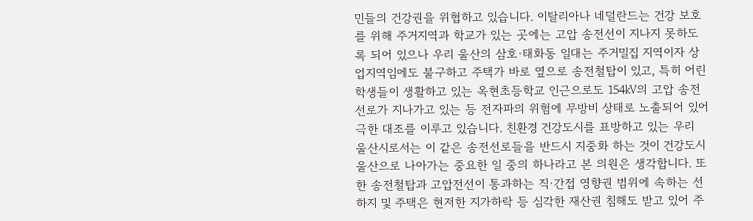민들의 건강권을 위협하고 있습니다. 이탈리아나 네덜란드는 건강 보호를 위해 주거지역과 학교가 있는 곳에는 고압 송전선이 지나지 못하도록 되어 있으나 우리 울산의 삼호·태화동 일대는 주거밀집 지역이자 상업지역임에도 불구하고 주택가 바로 옆으로 송전철탑이 있고, 특히 어린 학생들이 생활하고 있는 옥현초등학교 인근으로도 154㎸의 고압 송전선로가 지나가고 있는 등 전자파의 위험에 무방비 상태로 노출되어 있어 극한 대조를 이루고 있습니다. 친환경 건강도시를 표방하고 있는 우리 울산시로서는 이 같은 송전선로들을 반드시 지중화 하는 것이 건강도시 울산으로 나아가는 중요한 일 중의 하나라고 본 의원은 생각합니다. 또한 송전철탑과 고압전선이 통과하는 직·간접 영향권 범위에 속하는 선하지 및 주택은 현저한 지가하락 등 심각한 재산권 침해도 받고 있어 주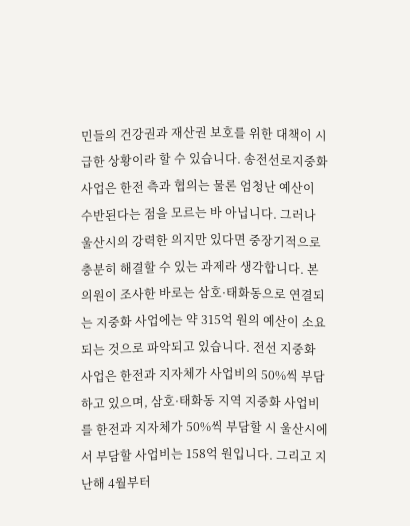민들의 건강권과 재산권 보호를 위한 대책이 시급한 상황이라 할 수 있습니다. 송전선로지중화 사업은 한전 측과 협의는 물론 엄청난 예산이 수반된다는 점을 모르는 바 아닙니다. 그러나 울산시의 강력한 의지만 있다면 중장기적으로 충분히 해결할 수 있는 과제라 생각합니다. 본 의원이 조사한 바로는 삼호·태화동으로 연결되는 지중화 사업에는 약 315억 원의 예산이 소요되는 것으로 파악되고 있습니다. 전선 지중화 사업은 한전과 지자체가 사업비의 50%씩 부담하고 있으며, 삼호·태화동 지역 지중화 사업비를 한전과 지자체가 50%씩 부담할 시 울산시에서 부담할 사업비는 158억 원입니다. 그리고 지난해 4월부터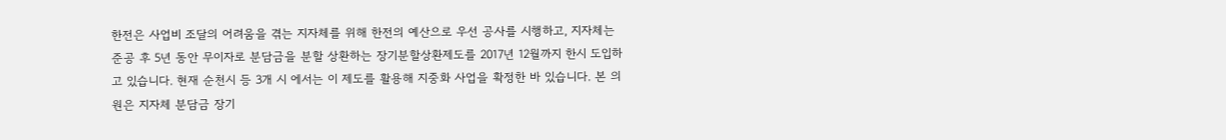한전은 사업비 조달의 어려움을 겪는 지자체를 위해 한전의 예산으로 우선 공사를 시행하고, 지자체는 준공 후 5년 동안 무이자로 분담금을 분할 상환하는 장기분할상환제도를 2017년 12월까지 한시 도입하고 있습니다. 현재 순천시 등 3개 시 에서는 이 제도를 활용해 지중화 사업을 확정한 바 있습니다. 본 의원은 지자체 분담금 장기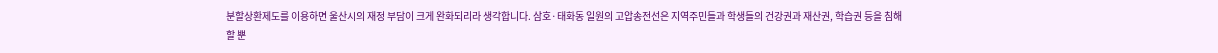분할상환제도를 이용하면 울산시의 재정 부담이 크게 완화되리라 생각합니다. 삼호·태화동 일원의 고압송전선은 지역주민들과 학생들의 건강권과 재산권, 학습권 등을 침해 할 뿐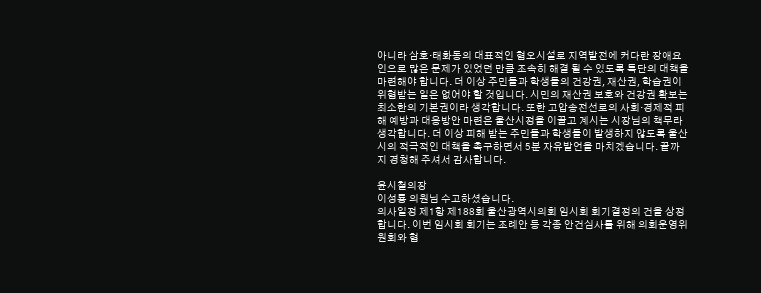아니라 삼호·태화동의 대표적인 혐오시설로 지역발전에 커다란 장애요인으로 많은 문제가 있었던 만큼 조속히 해결 될 수 있도록 특단의 대책을 마련해야 합니다. 더 이상 주민들과 학생들의 건강권, 재산권, 학습권이 위협받는 일은 없어야 할 것입니다. 시민의 재산권 보호와 건강권 확보는 최소한의 기본권이라 생각합니다. 또한 고압송전선로의 사회·경제적 피해 예방과 대응방안 마련은 울산시정을 이끌고 계시는 시장님의 책무라 생각합니다. 더 이상 피해 받는 주민들과 학생들이 발생하지 않도록 울산시의 적극적인 대책을 촉구하면서 5분 자유발언을 마치겠습니다. 끝까지 경청해 주셔서 감사합니다.

윤시철의장
이성룡 의원님 수고하셨습니다.
의사일정 제1항 제188회 울산광역시의회 임시회 회기결정의 건을 상정합니다. 이번 임시회 회기는 조례안 등 각종 안건심사를 위해 의회운영위원회와 협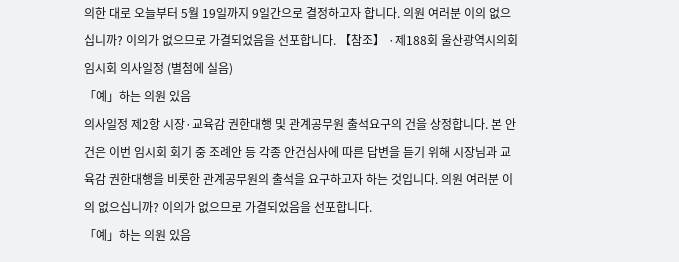의한 대로 오늘부터 5월 19일까지 9일간으로 결정하고자 합니다. 의원 여러분 이의 없으십니까? 이의가 없으므로 가결되었음을 선포합니다. 【참조】 ·제188회 울산광역시의회 임시회 의사일정 (별첨에 실음)
「예」하는 의원 있음
의사일정 제2항 시장·교육감 권한대행 및 관계공무원 출석요구의 건을 상정합니다. 본 안건은 이번 임시회 회기 중 조례안 등 각종 안건심사에 따른 답변을 듣기 위해 시장님과 교육감 권한대행을 비롯한 관계공무원의 출석을 요구하고자 하는 것입니다. 의원 여러분 이의 없으십니까? 이의가 없으므로 가결되었음을 선포합니다.
「예」하는 의원 있음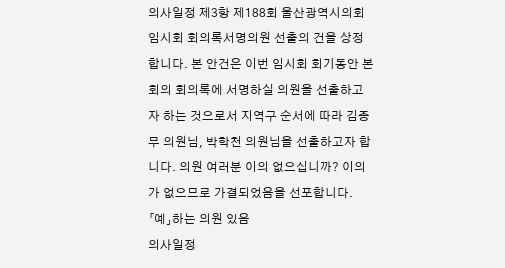의사일정 제3항 제188회 울산광역시의회 임시회 회의록서명의원 선출의 건을 상정합니다. 본 안건은 이번 임시회 회기동안 본회의 회의록에 서명하실 의원을 선출하고자 하는 것으로서 지역구 순서에 따라 김종무 의원님, 박학천 의원님을 선출하고자 합니다. 의원 여러분 이의 없으십니까? 이의가 없으므로 가결되었음을 선포합니다.
「예」하는 의원 있음
의사일정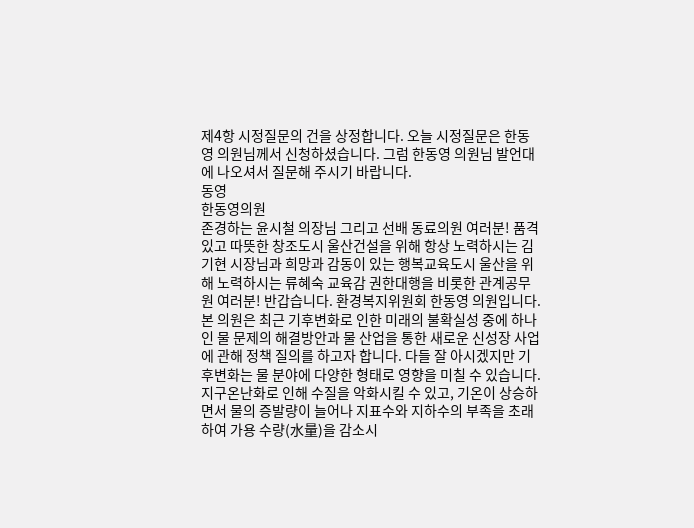제4항 시정질문의 건을 상정합니다. 오늘 시정질문은 한동영 의원님께서 신청하셨습니다. 그럼 한동영 의원님 발언대에 나오셔서 질문해 주시기 바랍니다.
동영
한동영의원
존경하는 윤시철 의장님 그리고 선배 동료의원 여러분! 품격 있고 따뜻한 창조도시 울산건설을 위해 항상 노력하시는 김기현 시장님과 희망과 감동이 있는 행복교육도시 울산을 위해 노력하시는 류혜숙 교육감 권한대행을 비롯한 관계공무원 여러분! 반갑습니다. 환경복지위원회 한동영 의원입니다. 본 의원은 최근 기후변화로 인한 미래의 불확실성 중에 하나인 물 문제의 해결방안과 물 산업을 통한 새로운 신성장 사업에 관해 정책 질의를 하고자 합니다. 다들 잘 아시겠지만 기후변화는 물 분야에 다양한 형태로 영향을 미칠 수 있습니다. 지구온난화로 인해 수질을 악화시킬 수 있고, 기온이 상승하면서 물의 증발량이 늘어나 지표수와 지하수의 부족을 초래하여 가용 수량(水量)을 감소시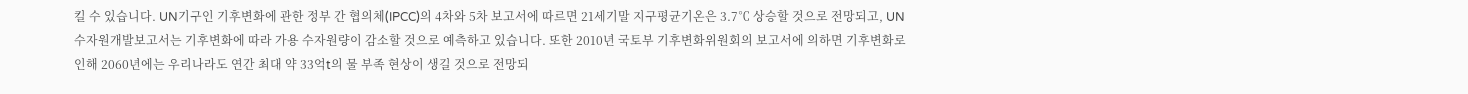킬 수 있습니다. UN기구인 기후변화에 관한 정부 간 협의체(IPCC)의 4차와 5차 보고서에 따르면 21세기말 지구평균기온은 3.7℃ 상승할 것으로 전망되고, UN 수자원개발보고서는 기후변화에 따라 가용 수자원량이 감소할 것으로 예측하고 있습니다. 또한 2010년 국토부 기후변화위원회의 보고서에 의하면 기후변화로 인해 2060년에는 우리나라도 연간 최대 약 33억t의 물 부족 현상이 생길 것으로 전망되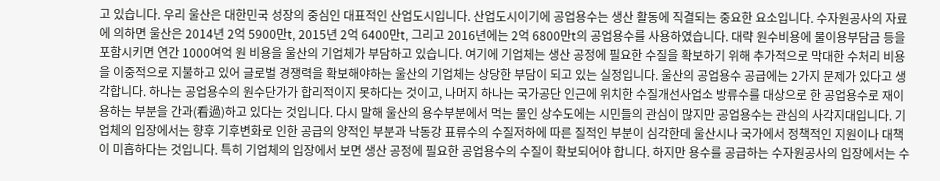고 있습니다. 우리 울산은 대한민국 성장의 중심인 대표적인 산업도시입니다. 산업도시이기에 공업용수는 생산 활동에 직결되는 중요한 요소입니다. 수자원공사의 자료에 의하면 울산은 2014년 2억 5900만t, 2015년 2억 6400만t, 그리고 2016년에는 2억 6800만t의 공업용수를 사용하였습니다. 대략 원수비용에 물이용부담금 등을 포함시키면 연간 1000여억 원 비용을 울산의 기업체가 부담하고 있습니다. 여기에 기업체는 생산 공정에 필요한 수질을 확보하기 위해 추가적으로 막대한 수처리 비용을 이중적으로 지불하고 있어 글로벌 경쟁력을 확보해야하는 울산의 기업체는 상당한 부담이 되고 있는 실정입니다. 울산의 공업용수 공급에는 2가지 문제가 있다고 생각합니다. 하나는 공업용수의 원수단가가 합리적이지 못하다는 것이고, 나머지 하나는 국가공단 인근에 위치한 수질개선사업소 방류수를 대상으로 한 공업용수로 재이용하는 부분을 간과(看過)하고 있다는 것입니다. 다시 말해 울산의 용수부분에서 먹는 물인 상수도에는 시민들의 관심이 많지만 공업용수는 관심의 사각지대입니다. 기업체의 입장에서는 향후 기후변화로 인한 공급의 양적인 부분과 낙동강 표류수의 수질저하에 따른 질적인 부분이 심각한데 울산시나 국가에서 정책적인 지원이나 대책이 미흡하다는 것입니다. 특히 기업체의 입장에서 보면 생산 공정에 필요한 공업용수의 수질이 확보되어야 합니다. 하지만 용수를 공급하는 수자원공사의 입장에서는 수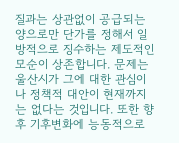질과는 상관없이 공급되는 양으로만 단가를 정해서 일방적으로 징수하는 제도적인 모순이 상존합니다. 문제는 울산시가 그에 대한 관심이나 정책적 대안이 현재까지는 없다는 것입니다. 또한 향후 기후변화에 능동적으로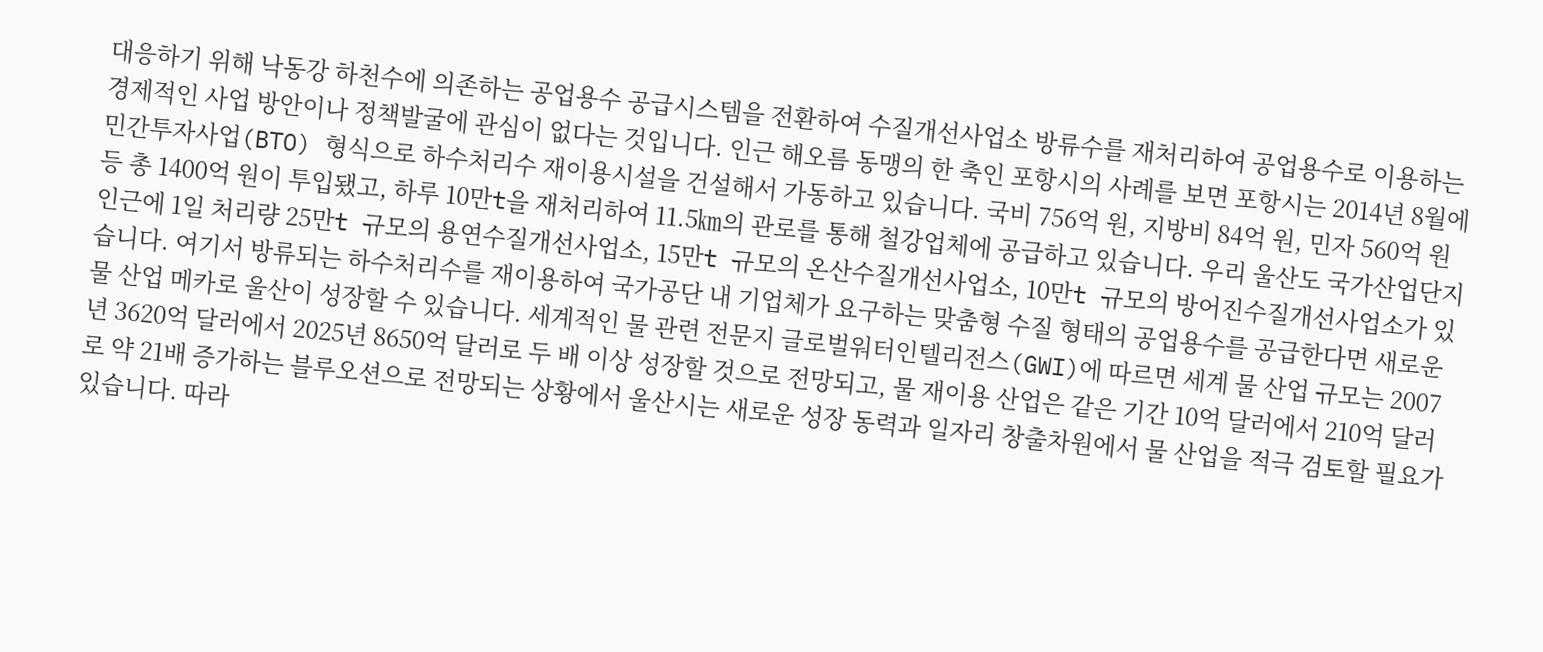대응하기 위해 낙동강 하천수에 의존하는 공업용수 공급시스템을 전환하여 수질개선사업소 방류수를 재처리하여 공업용수로 이용하는 경제적인 사업 방안이나 정책발굴에 관심이 없다는 것입니다. 인근 해오름 동맹의 한 축인 포항시의 사례를 보면 포항시는 2014년 8월에 민간투자사업(BTO) 형식으로 하수처리수 재이용시설을 건설해서 가동하고 있습니다. 국비 756억 원, 지방비 84억 원, 민자 560억 원 등 총 1400억 원이 투입됐고, 하루 10만t을 재처리하여 11.5㎞의 관로를 통해 철강업체에 공급하고 있습니다. 우리 울산도 국가산업단지 인근에 1일 처리량 25만t 규모의 용연수질개선사업소, 15만t 규모의 온산수질개선사업소, 10만t 규모의 방어진수질개선사업소가 있습니다. 여기서 방류되는 하수처리수를 재이용하여 국가공단 내 기업체가 요구하는 맞춤형 수질 형태의 공업용수를 공급한다면 새로운 물 산업 메카로 울산이 성장할 수 있습니다. 세계적인 물 관련 전문지 글로벌워터인텔리전스(GWI)에 따르면 세계 물 산업 규모는 2007년 3620억 달러에서 2025년 8650억 달러로 두 배 이상 성장할 것으로 전망되고, 물 재이용 산업은 같은 기간 10억 달러에서 210억 달러로 약 21배 증가하는 블루오션으로 전망되는 상황에서 울산시는 새로운 성장 동력과 일자리 창출차원에서 물 산업을 적극 검토할 필요가 있습니다. 따라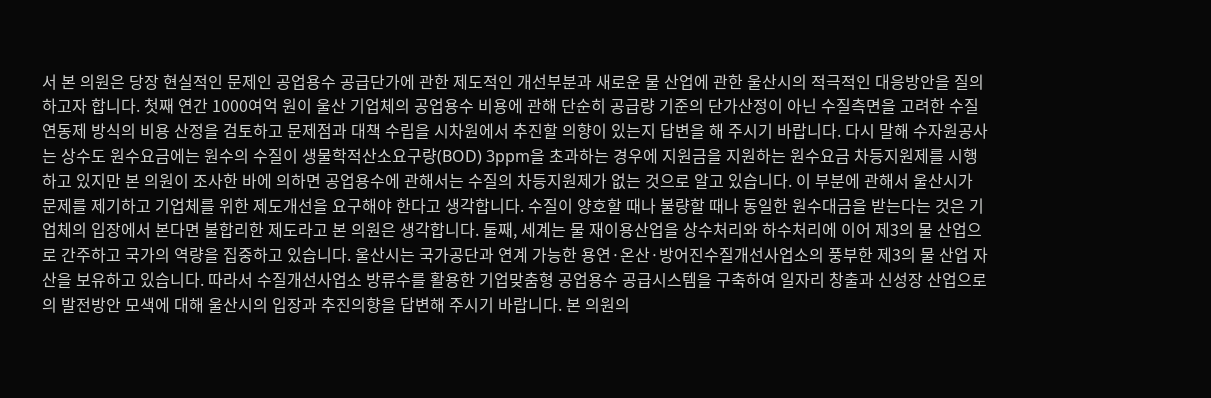서 본 의원은 당장 현실적인 문제인 공업용수 공급단가에 관한 제도적인 개선부분과 새로운 물 산업에 관한 울산시의 적극적인 대응방안을 질의하고자 합니다. 첫째 연간 1000여억 원이 울산 기업체의 공업용수 비용에 관해 단순히 공급량 기준의 단가산정이 아닌 수질측면을 고려한 수질연동제 방식의 비용 산정을 검토하고 문제점과 대책 수립을 시차원에서 추진할 의향이 있는지 답변을 해 주시기 바랍니다. 다시 말해 수자원공사는 상수도 원수요금에는 원수의 수질이 생물학적산소요구량(BOD) 3ppm을 초과하는 경우에 지원금을 지원하는 원수요금 차등지원제를 시행하고 있지만 본 의원이 조사한 바에 의하면 공업용수에 관해서는 수질의 차등지원제가 없는 것으로 알고 있습니다. 이 부분에 관해서 울산시가 문제를 제기하고 기업체를 위한 제도개선을 요구해야 한다고 생각합니다. 수질이 양호할 때나 불량할 때나 동일한 원수대금을 받는다는 것은 기업체의 입장에서 본다면 불합리한 제도라고 본 의원은 생각합니다. 둘째, 세계는 물 재이용산업을 상수처리와 하수처리에 이어 제3의 물 산업으로 간주하고 국가의 역량을 집중하고 있습니다. 울산시는 국가공단과 연계 가능한 용연·온산·방어진수질개선사업소의 풍부한 제3의 물 산업 자산을 보유하고 있습니다. 따라서 수질개선사업소 방류수를 활용한 기업맞춤형 공업용수 공급시스템을 구축하여 일자리 창출과 신성장 산업으로의 발전방안 모색에 대해 울산시의 입장과 추진의향을 답변해 주시기 바랍니다. 본 의원의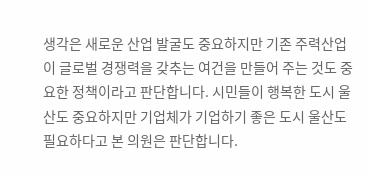생각은 새로운 산업 발굴도 중요하지만 기존 주력산업이 글로벌 경쟁력을 갖추는 여건을 만들어 주는 것도 중요한 정책이라고 판단합니다. 시민들이 행복한 도시 울산도 중요하지만 기업체가 기업하기 좋은 도시 울산도 필요하다고 본 의원은 판단합니다.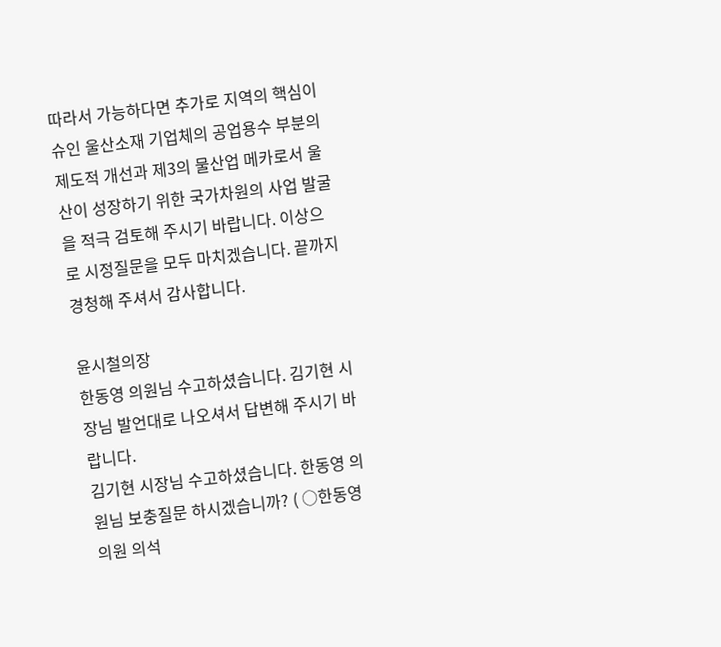따라서 가능하다면 추가로 지역의 핵심이슈인 울산소재 기업체의 공업용수 부분의 제도적 개선과 제3의 물산업 메카로서 울산이 성장하기 위한 국가차원의 사업 발굴을 적극 검토해 주시기 바랍니다. 이상으로 시정질문을 모두 마치겠습니다. 끝까지 경청해 주셔서 감사합니다.

윤시철의장
한동영 의원님 수고하셨습니다. 김기현 시장님 발언대로 나오셔서 답변해 주시기 바랍니다.
김기현 시장님 수고하셨습니다. 한동영 의원님 보충질문 하시겠습니까? ( ○한동영의원 의석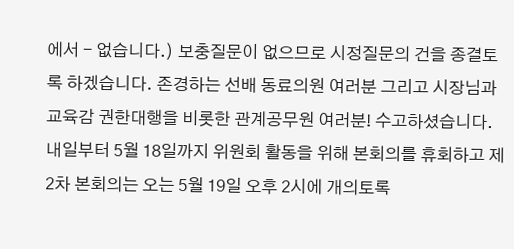에서 - 없습니다.) 보충질문이 없으므로 시정질문의 건을 종결토록 하겠습니다. 존경하는 선배 동료의원 여러분 그리고 시장님과 교육감 권한대행을 비롯한 관계공무원 여러분! 수고하셨습니다. 내일부터 5월 18일까지 위원회 활동을 위해 본회의를 휴회하고 제2차 본회의는 오는 5월 19일 오후 2시에 개의토록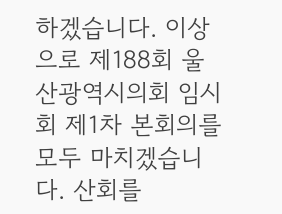하겠습니다. 이상으로 제188회 울산광역시의회 임시회 제1차 본회의를 모두 마치겠습니다. 산회를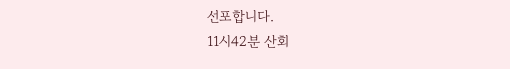선포합니다.
11시42분 산회